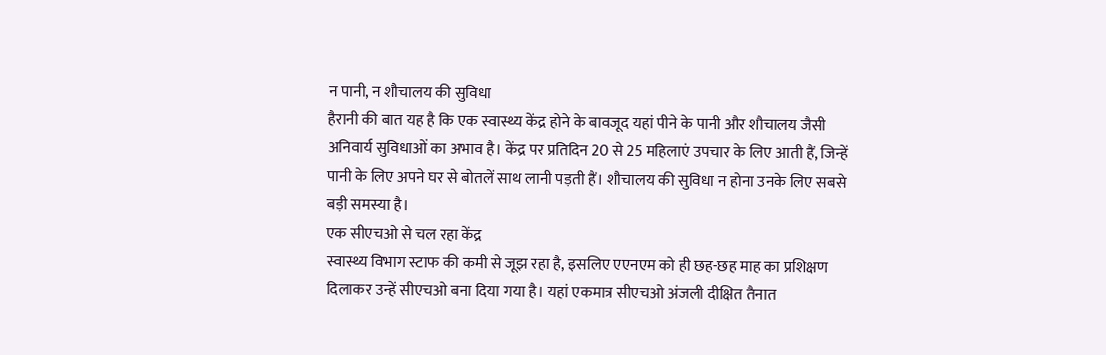न पानी, न शौचालय की सुविधा
हैरानी की बात यह है कि एक स्वास्थ्य केंद्र होने के बावजूद यहां पीने के पानी और शौचालय जैसी अनिवार्य सुविधाओं का अभाव है। केंद्र पर प्रतिदिन 20 से 25 महिलाएं उपचार के लिए आती हैं, जिन्हें पानी के लिए अपने घर से बोतलें साथ लानी पड़ती हैं। शौचालय की सुविधा न होना उनके लिए सबसे बड़ी समस्या है।
एक सीएचओ से चल रहा केंद्र
स्वास्थ्य विभाग स्टाफ की कमी से जूझ रहा है, इसलिए एएनएम को ही छह-छह माह का प्रशिक्षण दिलाकर उन्हें सीएचओ बना दिया गया है। यहां एकमात्र सीएचओ अंजली दीक्षित तैनात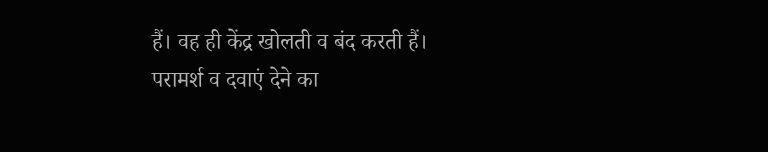हैं। वह ही केंद्र खोलती व बंद करती हैं। परामर्श व दवाएं देने का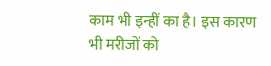काम भी इन्हीं का है। इस कारण भी मरीजों को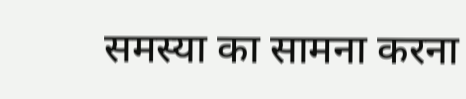समस्या का सामना करना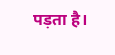पड़ता है।